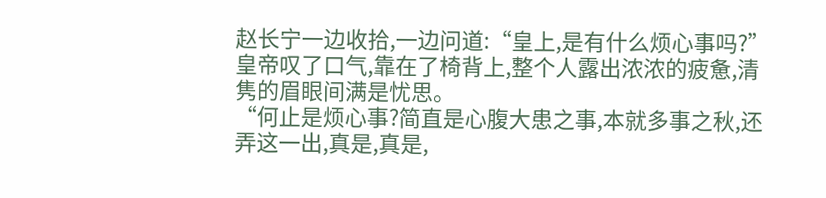赵长宁一边收拾,一边问道:“皇上,是有什么烦心事吗?”
皇帝叹了口气,靠在了椅背上,整个人露出浓浓的疲惫,清隽的眉眼间满是忧思。
“何止是烦心事?简直是心腹大患之事,本就多事之秋,还弄这一出,真是,真是,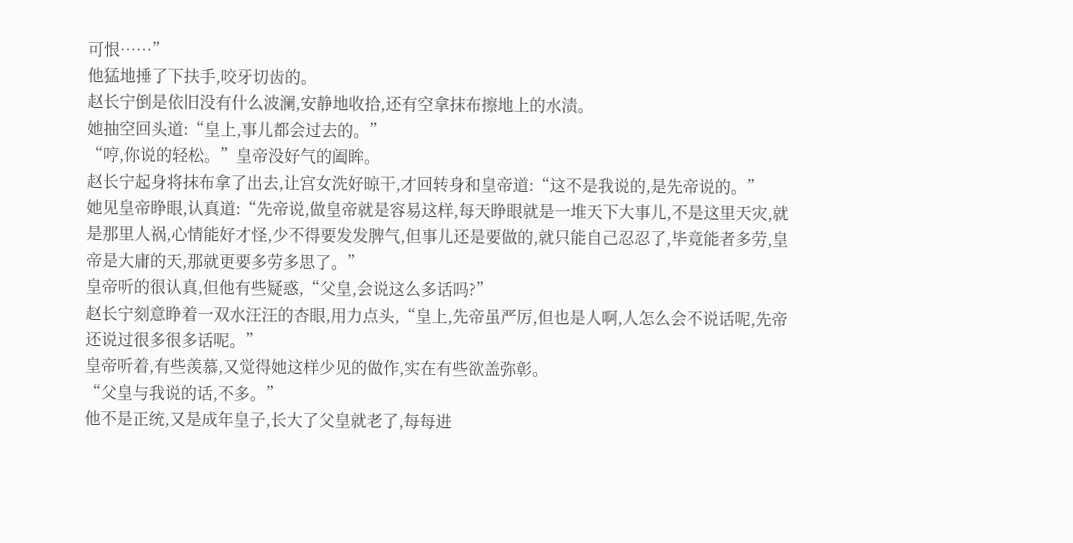可恨……”
他猛地捶了下扶手,咬牙切齿的。
赵长宁倒是依旧没有什么波澜,安静地收拾,还有空拿抹布擦地上的水渍。
她抽空回头道:“皇上,事儿都会过去的。”
“哼,你说的轻松。”皇帝没好气的阖眸。
赵长宁起身将抹布拿了出去,让宫女洗好晾干,才回转身和皇帝道:“这不是我说的,是先帝说的。”
她见皇帝睁眼,认真道:“先帝说,做皇帝就是容易这样,每天睁眼就是一堆天下大事儿,不是这里天灾,就是那里人祸,心情能好才怪,少不得要发发脾气,但事儿还是要做的,就只能自己忍忍了,毕竟能者多劳,皇帝是大庸的天,那就更要多劳多思了。”
皇帝听的很认真,但他有些疑惑,“父皇,会说这么多话吗?”
赵长宁刻意睁着一双水汪汪的杏眼,用力点头,“皇上,先帝虽严厉,但也是人啊,人怎么会不说话呢,先帝还说过很多很多话呢。”
皇帝听着,有些羡慕,又觉得她这样少见的做作,实在有些欲盖弥彰。
“父皇与我说的话,不多。”
他不是正统,又是成年皇子,长大了父皇就老了,每每进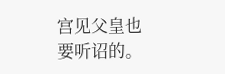宫见父皇也要听诏的。